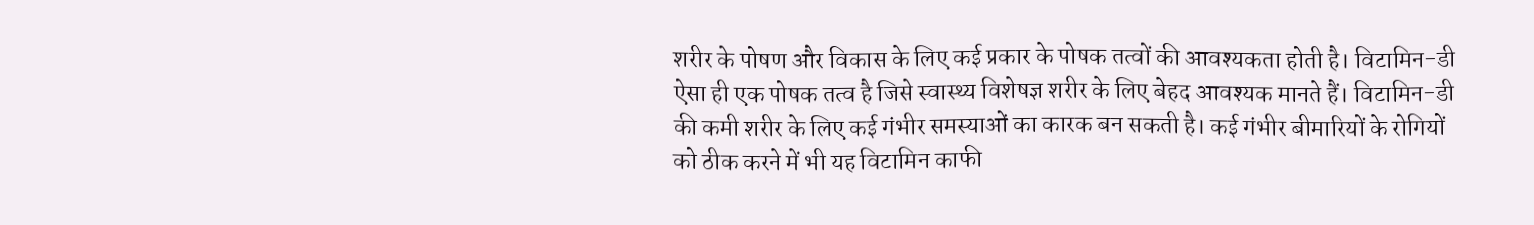शरीर के पोषण और विकास के लिए कई प्रकार के पोषक तत्वों की आवश्यकता होती है। विटामिन-डी ऐसा ही एक पोषक तत्व है जिसे स्वास्थ्य विशेषज्ञ शरीर के लिए बेहद आवश्यक मानते हैं। विटामिन-डी की कमी शरीर के लिए कई गंभीर समस्याओं का कारक बन सकती है। कई गंभीर बीमारियों के रोगियों को ठीक करने में भी यह विटामिन काफी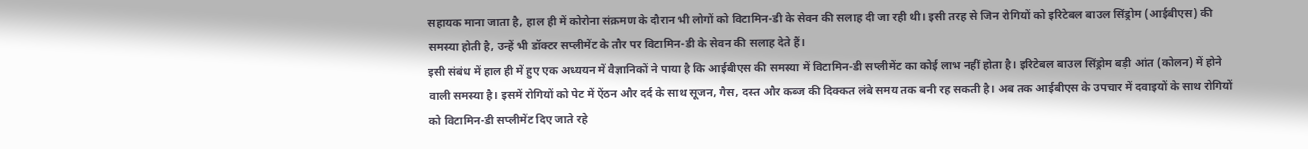सहायक माना जाता है, हाल ही में कोरोना संक्रमण के दौरान भी लोगों को विटामिन-डी के सेवन की सलाह दी जा रही थी। इसी तरह से जिन रोगियों को इरिटेबल बाउल सिंड्रोम (आईबीएस) की समस्या होती है, उन्हें भी डॉक्टर सप्लीमेंट के तौर पर विटामिन-डी के सेवन की सलाह देते हैं।
इसी संबंध में हाल ही में हुए एक अध्ययन में वैज्ञानिकों ने पाया है कि आईबीएस की समस्या में विटामिन-डी सप्लीमेंट का कोई लाभ नहीं होता है। इरिटेबल बाउल सिंड्रोम बड़ी आंत (कोलन) में होने वाली समस्या है। इसमें रोगियों को पेट में ऐंठन और दर्द के साथ सूजन, गैस, दस्त और कब्ज की दिक्कत लंबे समय तक बनी रह सकती है। अब तक आईबीएस के उपचार में दवाइयों के साथ रोगियों को विटामिन-डी सप्लीमेंट दिए जाते रहे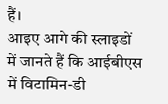हैं।
आइए आगे की स्लाइडों में जानते हैं कि आईबीएस में विटामिन-डी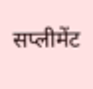सप्लीमेंट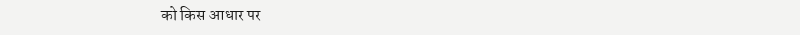को किस आधार पर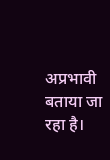अप्रभावी बताया जा रहा है।